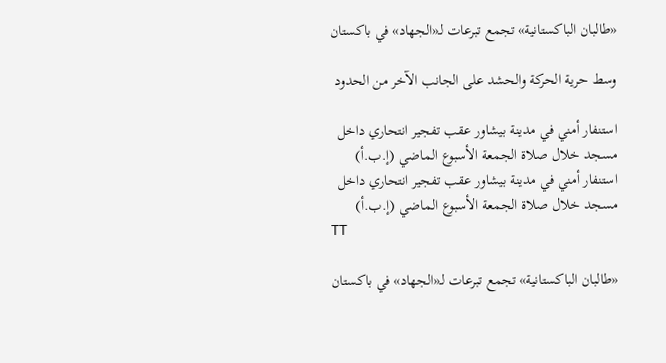«طالبان الباكستانية» تجمع تبرعات لـ«الجهاد» في باكستان

وسط حرية الحركة والحشد على الجانب الآخر من الحدود

استنفار أمني في مدينة بيشاور عقب تفجير انتحاري داخل مسجد خلال صلاة الجمعة الأسبوع الماضي (إ.ب.أ)
استنفار أمني في مدينة بيشاور عقب تفجير انتحاري داخل مسجد خلال صلاة الجمعة الأسبوع الماضي (إ.ب.أ)
TT

«طالبان الباكستانية» تجمع تبرعات لـ«الجهاد» في باكستان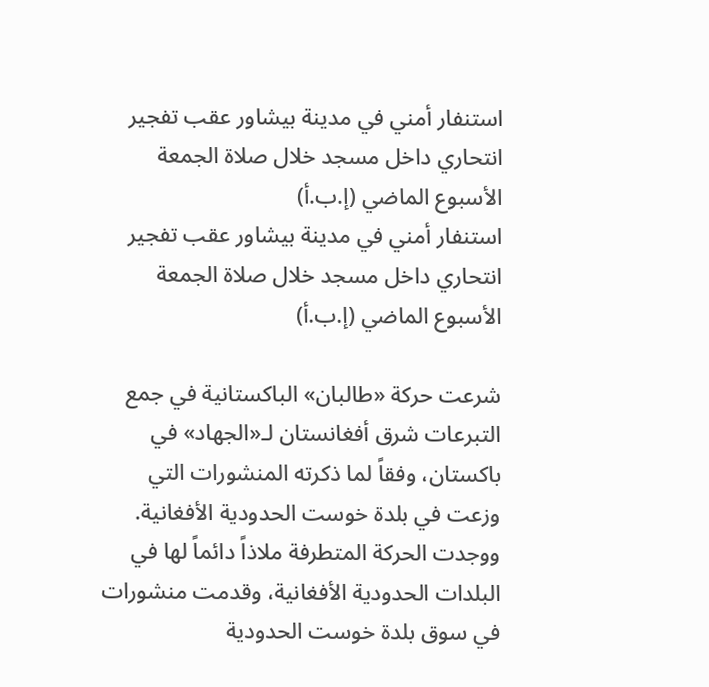استنفار أمني في مدينة بيشاور عقب تفجير انتحاري داخل مسجد خلال صلاة الجمعة الأسبوع الماضي (إ.ب.أ)
استنفار أمني في مدينة بيشاور عقب تفجير انتحاري داخل مسجد خلال صلاة الجمعة الأسبوع الماضي (إ.ب.أ)

شرعت حركة «طالبان» الباكستانية في جمع التبرعات شرق أفغانستان لـ«الجهاد» في باكستان، وفقاً لما ذكرته المنشورات التي وزعت في بلدة خوست الحدودية الأفغانية.
ووجدت الحركة المتطرفة ملاذاً دائماً لها في البلدات الحدودية الأفغانية، وقدمت منشورات في سوق بلدة خوست الحدودية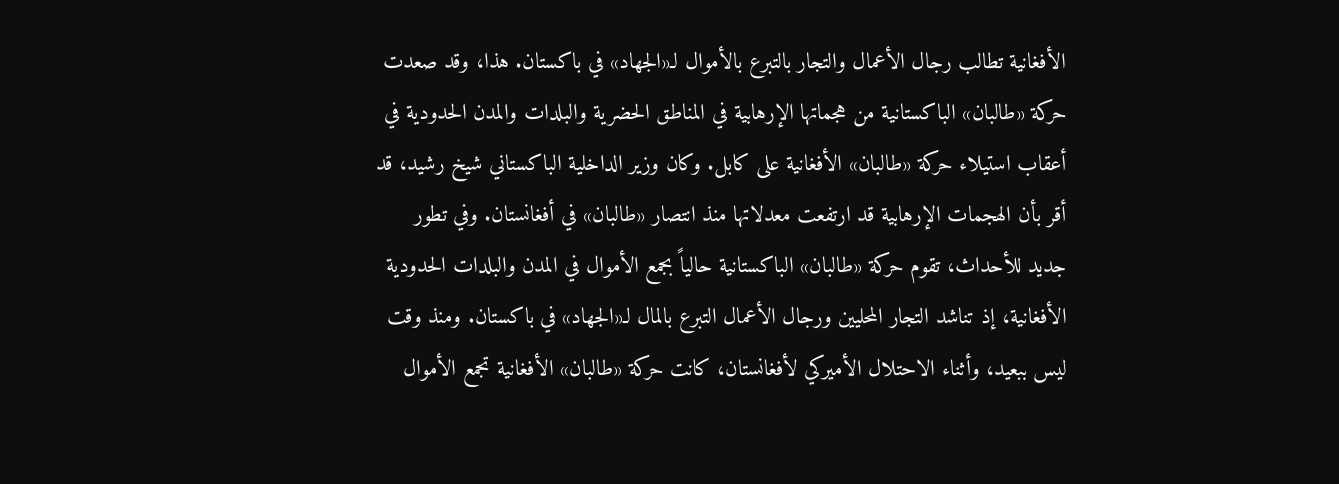الأفغانية تطالب رجال الأعمال والتجار بالتبرع بالأموال لـ«الجهاد» في باكستان. هذا، وقد صعدت حركة «طالبان» الباكستانية من هجماتها الإرهابية في المناطق الحضرية والبلدات والمدن الحدودية في أعقاب استيلاء حركة «طالبان» الأفغانية على كابل. وكان وزير الداخلية الباكستاني شيخ رشيد، قد أقر بأن الهجمات الإرهابية قد ارتفعت معدلاتها منذ انتصار «طالبان» في أفغانستان. وفي تطور جديد للأحداث، تقوم حركة «طالبان» الباكستانية حالياً بجمع الأموال في المدن والبلدات الحدودية الأفغانية، إذ تناشد التجار المحليين ورجال الأعمال التبرع بالمال لـ«الجهاد» في باكستان. ومنذ وقت ليس ببعيد، وأثناء الاحتلال الأميركي لأفغانستان، كانت حركة «طالبان» الأفغانية تجمع الأموال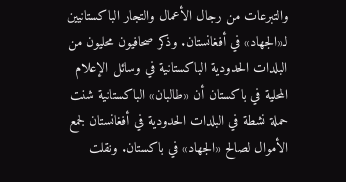والتبرعات من رجال الأعمال والتجار الباكستانيين لـ«الجهاد» في أفغانستان. وذكر صحافيون محليون من البلدات الحدودية الباكستانية في وسائل الإعلام المحلية في باكستان أن «طالبان» الباكستانية شنت حملة نشطة في البلدات الحدودية في أفغانستان لجمع الأموال لصالح «الجهاد» في باكستان. ونقلت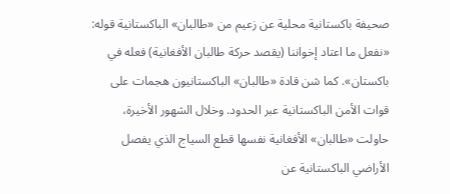صحيفة باكستانية محلية عن زعيم من «طالبان» الباكستانية قوله: «نفعل ما اعتاد إخواننا (يقصد حركة طالبان الأفغانية) فعله في باكستان». كما شن قادة «طالبان» الباكستانيون هجمات على قوات الأمن الباكستانية عبر الحدود. وخلال الشهور الأخيرة، حاولت «طالبان» الأفغانية نفسها قطع السياج الذي يفصل الأراضي الباكستانية عن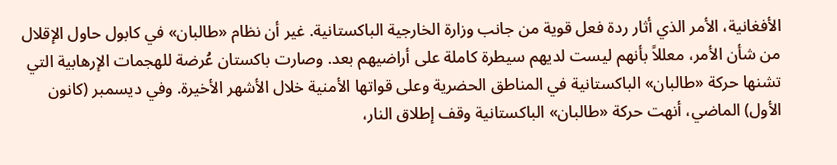الأفغانية، الأمر الذي أثار ردة فعل قوية من جانب وزارة الخارجية الباكستانية. غير أن نظام «طالبان» في كابول حاول الإقلال من شأن الأمر، معللاً بأنهم ليست لديهم سيطرة كاملة على أراضيهم بعد. وصارت باكستان عُرضة للهجمات الإرهابية التي تشنها حركة «طالبان» الباكستانية في المناطق الحضرية وعلى قواتها الأمنية خلال الأشهر الأخيرة. وفي ديسمبر (كانون الأول) الماضي، أنهت حركة «طالبان» الباكستانية وقف إطلاق النار،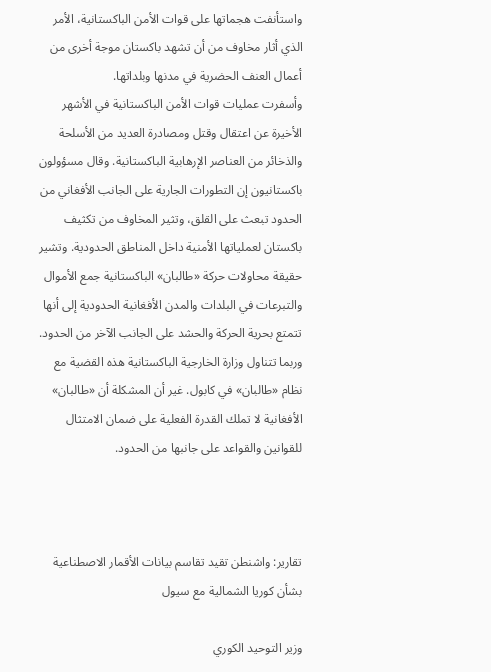واستأنفت هجماتها على قوات الأمن الباكستانية، الأمر الذي أثار مخاوف من أن تشهد باكستان موجة أخرى من أعمال العنف الحضرية في مدنها وبلداتها.
وأسفرت عمليات قوات الأمن الباكستانية في الأشهر الأخيرة عن اعتقال وقتل ومصادرة العديد من الأسلحة والذخائر من العناصر الإرهابية الباكستانية. وقال مسؤولون باكستانيون إن التطورات الجارية على الجانب الأفغاني من الحدود تبعث على القلق، وتثير المخاوف من تكثيف باكستان لعملياتها الأمنية داخل المناطق الحدودية. وتشير حقيقة محاولات حركة «طالبان» الباكستانية جمع الأموال والتبرعات في البلدات والمدن الأفغانية الحدودية إلى أنها تتمتع بحرية الحركة والحشد على الجانب الآخر من الحدود. وربما تتناول وزارة الخارجية الباكستانية هذه القضية مع نظام «طالبان» في كابول. غير أن المشكلة أن «طالبان» الأفغانية لا تملك القدرة الفعلية على ضمان الامتثال للقوانين والقواعد على جانبها من الحدود.



تقارير: واشنطن تقيد تقاسم بيانات الأقمار الاصطناعية بشأن كوريا الشمالية مع سيول

وزير التوحيد الكوري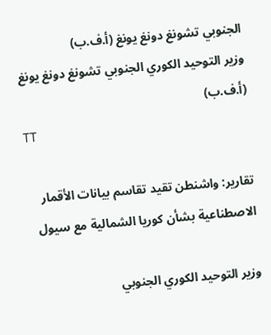الجنوبي تشونغ دونغ يونغ (أ.ف.ب)
وزير التوحيد الكوري الجنوبي تشونغ دونغ يونغ (أ.ف.ب)
TT

تقارير: واشنطن تقيد تقاسم بيانات الأقمار الاصطناعية بشأن كوريا الشمالية مع سيول

وزير التوحيد الكوري الجنوبي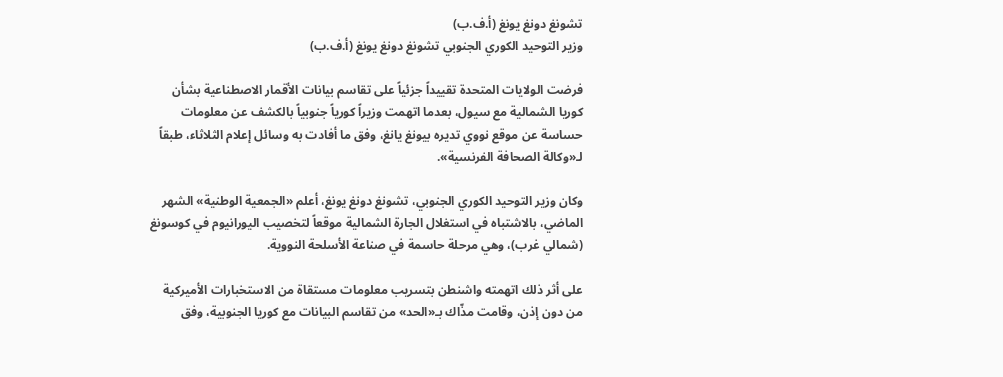تشونغ دونغ يونغ (أ.ف.ب)
وزير التوحيد الكوري الجنوبي تشونغ دونغ يونغ (أ.ف.ب)

فرضت الولايات المتحدة تقييداً جزئياً على تقاسم بيانات الأقمار الاصطناعية بشأن كوريا الشمالية مع سيول، بعدما اتهمت وزيراً كورياً جنوبياً بالكشف عن معلومات حساسة عن موقع نووي تديره بيونغ يانغ، وفق ما أفادت به وسائل إعلام الثلاثاء، طبقاً لـ«وكالة الصحافة الفرنسية».

وكان وزير التوحيد الكوري الجنوبي، تشونغ دونغ يونغ، أعلم «الجمعية الوطنية» الشهر الماضي، بالاشتباه في استغلال الجارة الشمالية موقعاً لتخصيب اليورانيوم في كوسونغ (شمالي غرب)، وهي مرحلة حاسمة في صناعة الأسلحة النووية.

على أثر ذلك اتهمته واشنطن بتسريب معلومات مستقاة من الاستخبارات الأميركية من دون إذن، وقامت مذّاك بـ«الحد» من تقاسم البيانات مع كوريا الجنوبية، وفق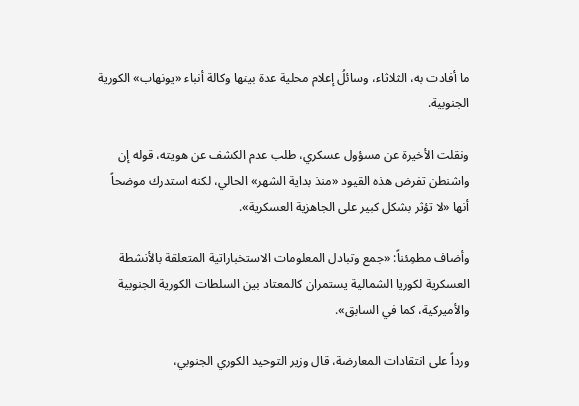ما أفادت به، الثلاثاء، وسائلُ إعلام محلية عدة بينها وكالة أنباء «يونهاب» الكورية الجنوبية.

ونقلت الأخيرة عن مسؤول عسكري، طلب عدم الكشف عن هويته، قوله إن واشنطن تفرض هذه القيود «منذ بداية الشهر» الحالي، لكنه استدرك موضحاً أنها «لا تؤثر بشكل كبير على الجاهزية العسكرية».

وأضاف مطمِئناً: «جمع وتبادل المعلومات الاستخباراتية المتعلقة بالأنشطة العسكرية لكوريا الشمالية يستمران كالمعتاد بين السلطات الكورية الجنوبية والأميركية، كما في السابق».

ورداً على انتقادات المعارضة، قال وزير التوحيد الكوري الجنوبي،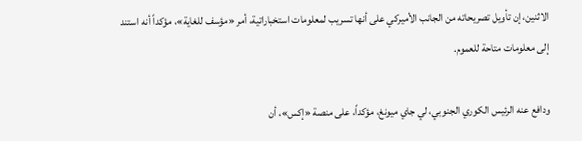الاثنين، إن تأويل تصريحاته من الجانب الأميركي على أنها تسريب لمعلومات استخباراتية، أمر «مؤسف للغاية»، مؤكداً أنه استند إلى معلومات متاحة للعموم.

ودافع عنه الرئيس الكوري الجنوبي، لي جاي ميونغ، مؤكداً، على منصة «إكس»، أن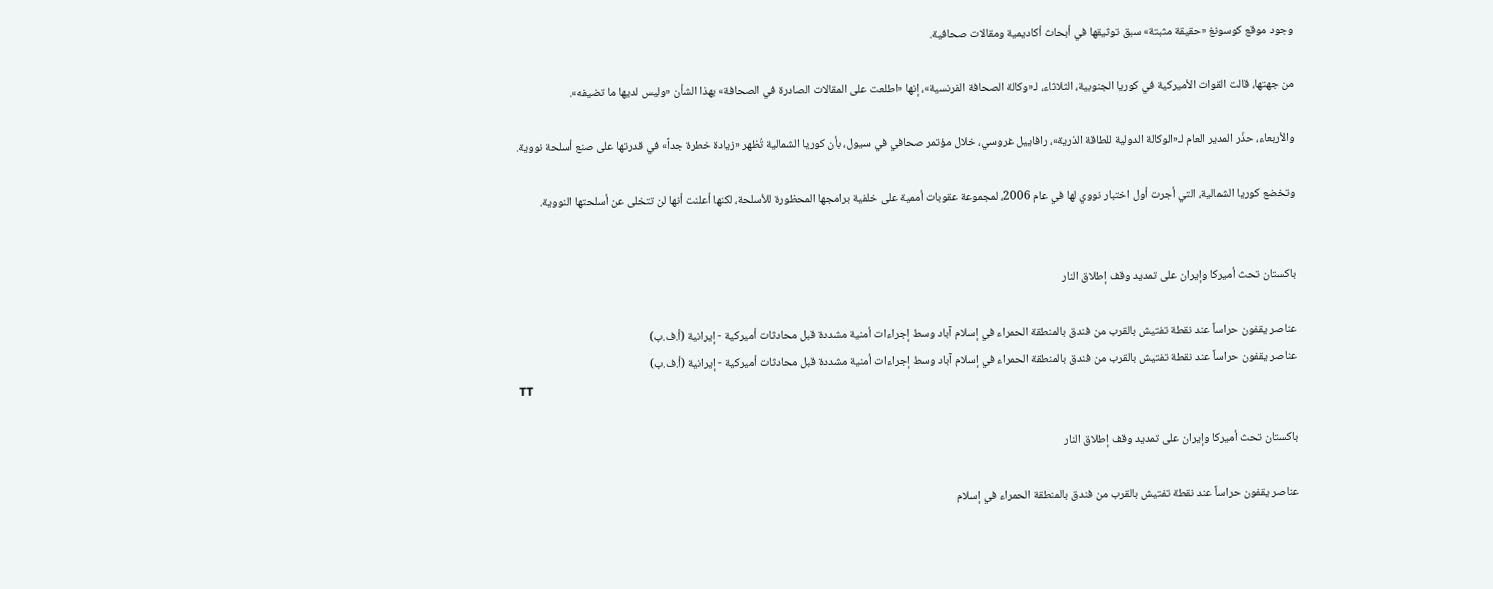وجود موقع كوسونغ «حقيقة مثبتة» سبق توثيقها في أبحاث أكاديمية ومقالات صحافية.

من جهتها، قالت القوات الأميركية في كوريا الجنوبية، الثلاثاء، لـ«وكالة الصحافة الفرنسية»، إنها «اطلعت على المقالات الصادرة في الصحافة» بهذا الشأن «وليس لديها ما تضيفه».

والأربعاء، حذّر المدير العام لـ«الوكالة الدولية للطاقة الذرية»، رافاييل غروسي، خلال مؤتمر صحافي في سيول، بأن كوريا الشمالية تُظهر «زيادة خطرة جداً» في قدرتها على صنع أسلحة نووية.

وتخضع كوريا الشمالية، التي أجرت أول اختبار نووي لها في عام 2006، لمجموعة عقوبات أممية على خلفية برامجها المحظورة للأسلحة، لكنها أعلنت أنها لن تتخلى عن أسلحتها النووية.


باكستان تحث أميركا وإيران على تمديد وقف إطلاق النار

عناصر يقفون حراساً عند نقطة تفتيش بالقرب من فندق بالمنطقة الحمراء في إسلام آباد وسط إجراءات أمنية مشددة قبل محادثات أميركية - إيرانية (أ.ف.ب)
عناصر يقفون حراساً عند نقطة تفتيش بالقرب من فندق بالمنطقة الحمراء في إسلام آباد وسط إجراءات أمنية مشددة قبل محادثات أميركية - إيرانية (أ.ف.ب)
TT

باكستان تحث أميركا وإيران على تمديد وقف إطلاق النار

عناصر يقفون حراساً عند نقطة تفتيش بالقرب من فندق بالمنطقة الحمراء في إسلام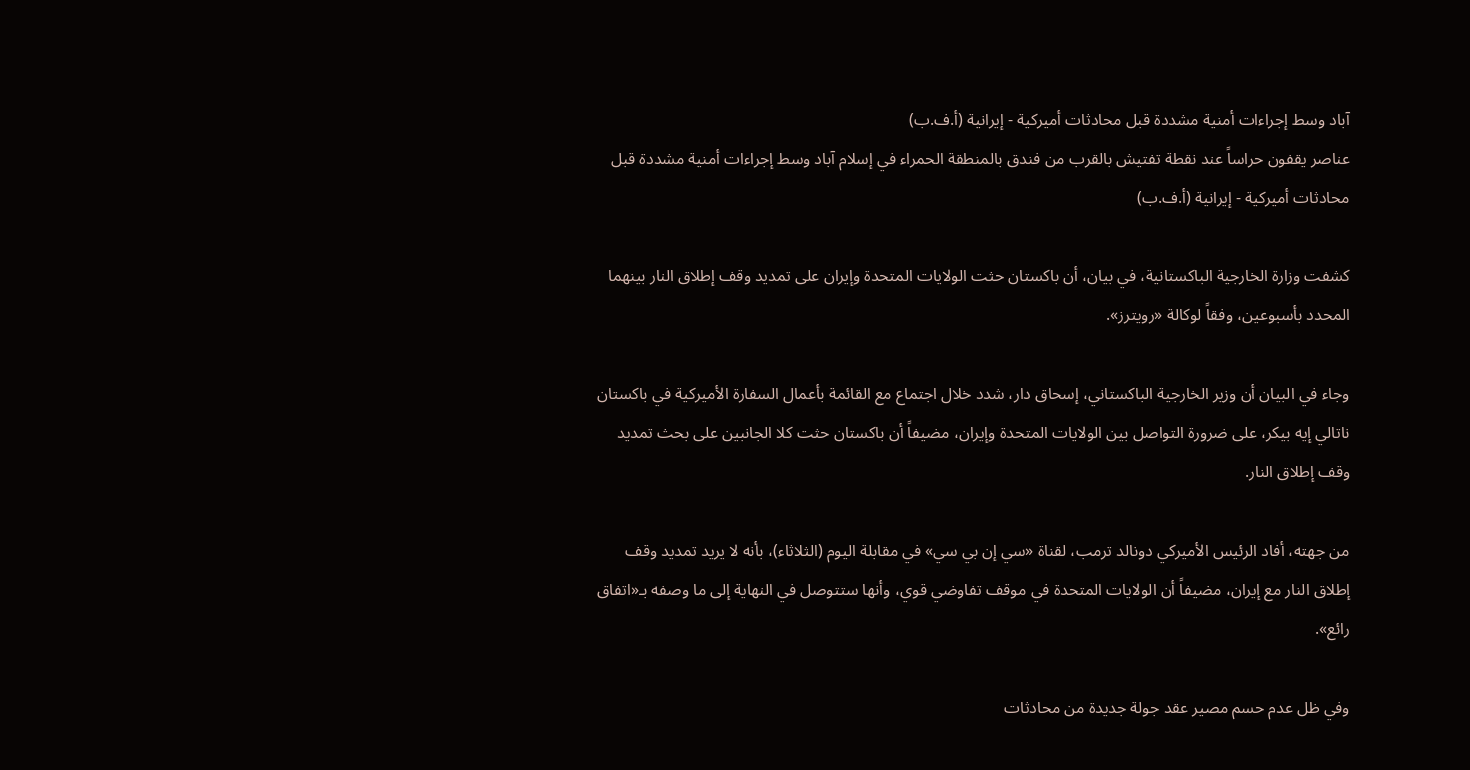آباد وسط إجراءات أمنية مشددة قبل محادثات أميركية - إيرانية (أ.ف.ب)
عناصر يقفون حراساً عند نقطة تفتيش بالقرب من فندق بالمنطقة الحمراء في إسلام آباد وسط إجراءات أمنية مشددة قبل محادثات أميركية - إيرانية (أ.ف.ب)

كشفت وزارة الخارجية الباكستانية، في بيان، أن باكستان حثت الولايات المتحدة وإيران ‌على تمديد وقف ‌إطلاق النار ‌بينهما المحدد بأسبوعين، وفقاً لوكالة «رويترز».

وجاء في البيان أن وزير الخارجية الباكستاني، إسحاق دار، شدد خلال اجتماع مع ‌القائمة ‌بأعمال السفارة ‌الأميركية في ‌باكستان ناتالي إيه بيكر، على ضرورة التواصل بين ‌الولايات المتحدة وإيران، مضيفاً أن باكستان حثت كلا الجانبين على بحث تمديد وقف إطلاق النار.

من جهته، أفاد الرئيس الأميركي دونالد ترمب، لقناة «سي إن بي سي» في مقابلة اليوم (الثلاثاء)، بأنه لا يريد تمديد وقف إطلاق النار مع إيران، مضيفاً أن ‌الولايات المتحدة في ‌موقف تفاوضي ‌قوي، وأنها ستتوصل في النهاية إلى ما وصفه بـ«اتفاق رائع».

وفي ظل ‌عدم حسم مصير ‌عقد جولة جديدة من محادثات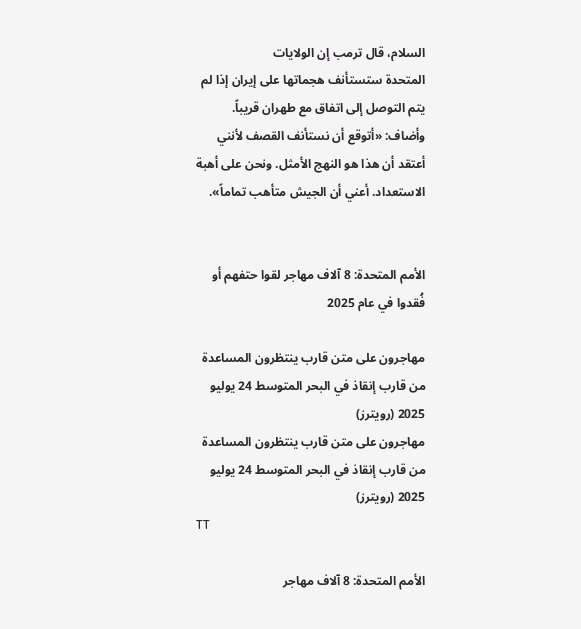السلام، قال ترمب إن الولايات المتحدة ‌ستستأنف هجماتها على إيران إذا لم يتم التوصل إلى اتفاق مع طهران قريباً. وأضاف: «أتوقع أن نستأنف القصف لأنني أعتقد أن هذا هو النهج الأمثل. ونحن على أهبة الاستعداد. أعني أن الجيش متأهب تماماً».


الأمم المتحدة: 8 آلاف مهاجر لقوا حتفهم أو فُقدوا في عام 2025

مهاجرون على متن قارب ينتظرون المساعدة من قارب إنقاذ في البحر المتوسط 24 يوليو 2025 (رويترز)
مهاجرون على متن قارب ينتظرون المساعدة من قارب إنقاذ في البحر المتوسط 24 يوليو 2025 (رويترز)
TT

الأمم المتحدة: 8 آلاف مهاجر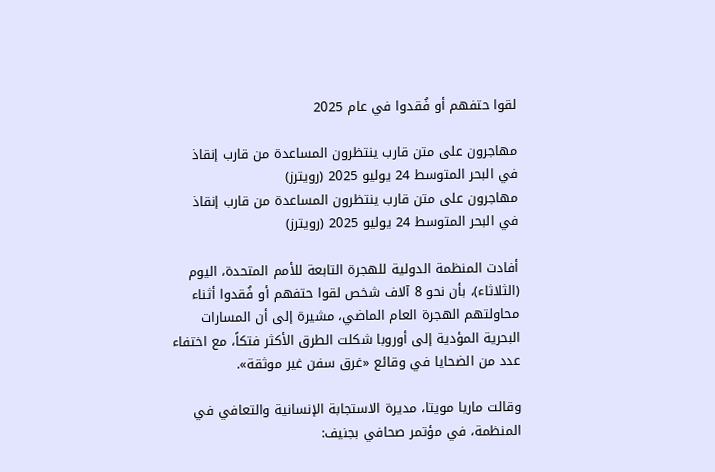لقوا حتفهم أو فُقدوا في عام 2025

مهاجرون على متن قارب ينتظرون المساعدة من قارب إنقاذ في البحر المتوسط 24 يوليو 2025 (رويترز)
مهاجرون على متن قارب ينتظرون المساعدة من قارب إنقاذ في البحر المتوسط 24 يوليو 2025 (رويترز)

أفادت المنظمة الدولية للهجرة التابعة للأمم المتحدة، اليوم (الثلاثاء)، بأن نحو 8 آلاف شخص لقوا حتفهم أو فُقدوا أثناء محاولتهم الهجرة العام الماضي، مشيرة إلى أن المسارات البحرية المؤدية إلى أوروبا شكلت الطرق الأكثر فتكاً، مع اختفاء عدد من الضحايا في وقائع «غرق سفن غير موثقة».

وقالت ماريا مويتا، مديرة الاستجابة الإنسانية والتعافي في المنظمة، في مؤتمر صحافي بجنيف: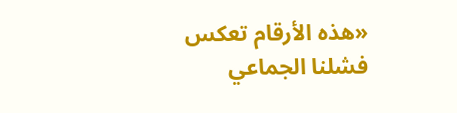«هذه الأرقام تعكس فشلنا الجماعي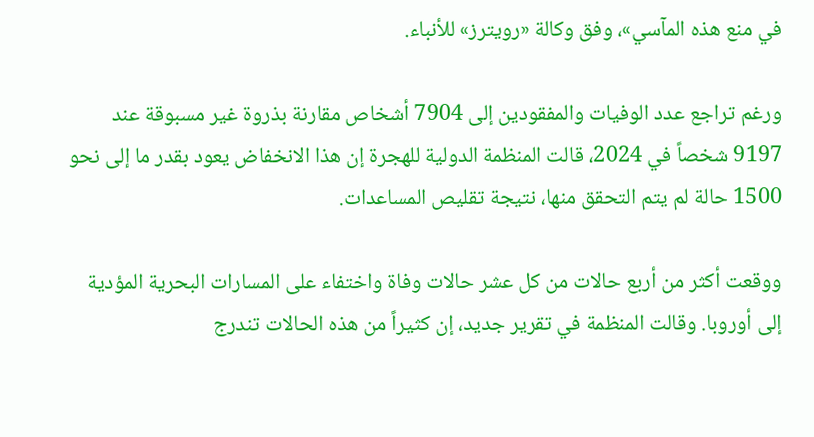في منع هذه المآسي»، وفق وكالة «رويترز» للأنباء.

ورغم تراجع عدد الوفيات والمفقودين إلى 7904 أشخاص مقارنة بذروة غير مسبوقة عند 9197 شخصاً في 2024، قالت المنظمة الدولية للهجرة إن هذا الانخفاض يعود بقدر ما إلى نحو 1500 حالة لم يتم التحقق منها، نتيجة تقليص المساعدات.

ووقعت أكثر من أربع حالات من كل عشر حالات وفاة واختفاء على المسارات البحرية المؤدية إلى أوروبا. وقالت المنظمة في تقرير جديد، إن كثيراً من هذه الحالات تندرج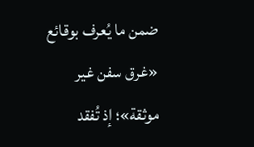ضمن ما يُعرف بوقائع «غرق سفن غير موثقة»؛ إذ تُفقد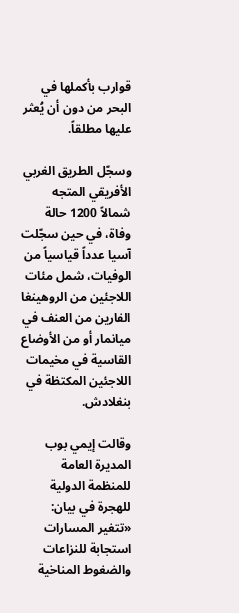قوارب بأكملها في البحر من دون أن يُعثر عليها مطلقاً.

وسجّل الطريق الغربي الأفريقي المتجه شمالاً 1200 حالة وفاة، في حين سجّلت آسيا عدداً قياسياً من الوفيات، شمل مئات اللاجئين من الروهينغا الفارين من العنف في ميانمار أو من الأوضاع القاسية في مخيمات اللاجئين المكتظة في بنغلادش.

وقالت إيمي بوب المديرة العامة للمنظمة الدولية للهجرة في بيان: «تتغير المسارات استجابة للنزاعات والضغوط المناخية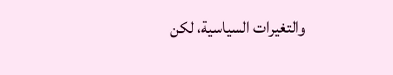والتغيرات السياسية، لكن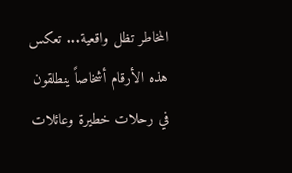المخاطر تظل واقعية... تعكس هذه الأرقام أشخاصاً ينطلقون في رحلات خطيرة وعائلات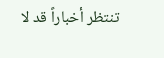تنتظر أخباراً قد لا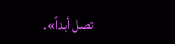تصل أبداً».